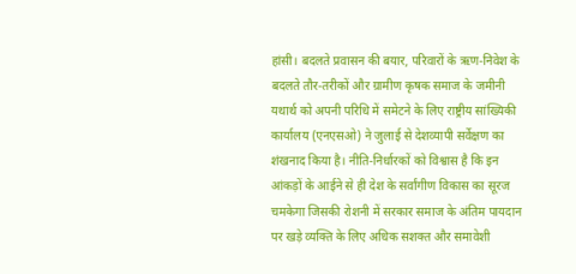हांसी। बदलते प्रवासन की बयार, परिवारों के ऋण-निवेश के बदलते तौर-तरीकों और ग्रामीण कृषक समाज के जमीनी यथार्थ को अपनी परिधि में समेटने के लिए राष्ट्रीय सांख्यिकी कार्यालय (एनएसओ) ने जुलाई से देशव्यापी सर्वेक्षण का शंखनाद किया है। नीति-निर्धारकों को विश्वास है कि इन आंकड़ों के आईने से ही देश के सर्वांगीण विकास का सूरज चमकेगा जिसकी रोशनी में सरकार समाज के अंतिम पायदान पर खड़े व्यक्ति के लिए अधिक सशक्त और समावेशी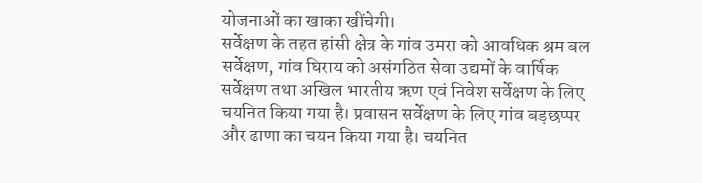योजनाओं का खाका खींचेगी।
सर्वेक्षण के तहत हांसी क्षेत्र के गांव उमरा को आवधिक श्रम बल सर्वेक्षण, गांव घिराय को असंगठित सेवा उद्यमों के वार्षिक सर्वेक्षण तथा अखिल भारतीय ऋण एवं निवेश सर्वेक्षण के लिए चयनित किया गया है। प्रवासन सर्वेक्षण के लिए गांव बड़छप्पर और ढाणा का चयन किया गया है। चयनित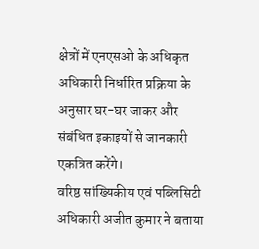क्षेत्रों में एनएसओ के अधिकृत अधिकारी निर्धारित प्रक्रिया के अनुसार घर-घर जाकर और संबंधित इकाइयों से जानकारी एकत्रित करेंगे।
वरिष्ठ सांख्यिकीय एवं पब्लिसिटी अधिकारी अजीत कुमार ने बताया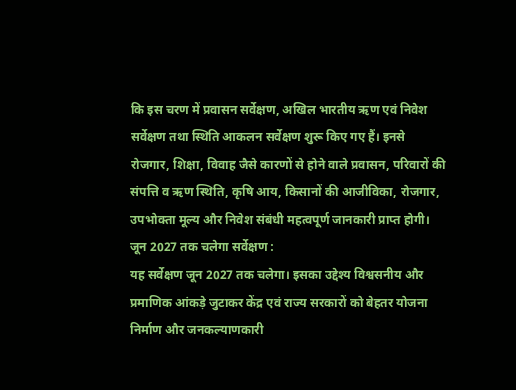कि इस चरण में प्रवासन सर्वेक्षण, अखिल भारतीय ऋण एवं निवेश सर्वेक्षण तथा स्थिति आकलन सर्वेक्षण शुरू किए गए हैं। इनसे रोजगार, शिक्षा, विवाह जैसे कारणों से होने वाले प्रवासन, परिवारों की संपत्ति व ऋण स्थिति, कृषि आय, किसानों की आजीविका, रोजगार, उपभोक्ता मूल्य और निवेश संबंधी महत्वपूर्ण जानकारी प्राप्त होगी।
जून 2027 तक चलेगा सर्वेक्षण :
यह सर्वेक्षण जून 2027 तक चलेगा। इसका उद्देश्य विश्वसनीय और प्रमाणिक आंकड़े जुटाकर केंद्र एवं राज्य सरकारों को बेहतर योजना निर्माण और जनकल्याणकारी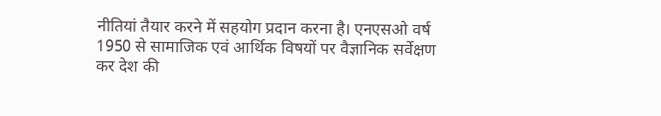नीतियां तैयार करने में सहयोग प्रदान करना है। एनएसओ वर्ष 1950 से सामाजिक एवं आर्थिक विषयों पर वैज्ञानिक सर्वेक्षण कर देश की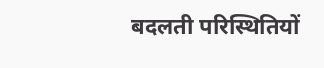बदलती परिस्थितियों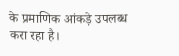के प्रमाणिक आंकड़े उपलब्ध करा रहा है।